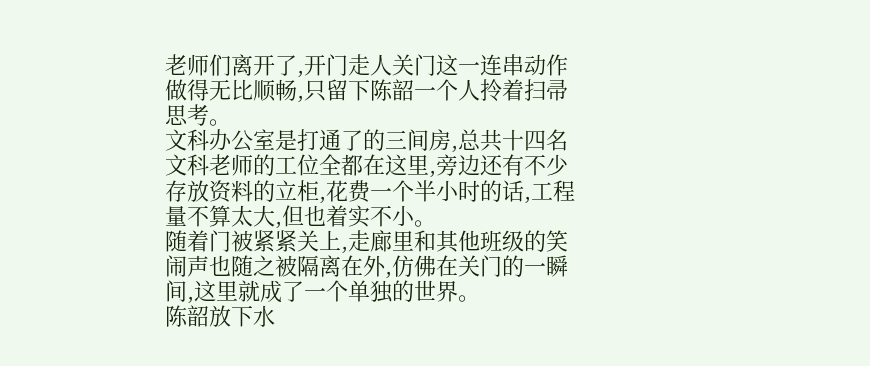老师们离开了,开门走人关门这一连串动作做得无比顺畅,只留下陈韶一个人拎着扫帚思考。
文科办公室是打通了的三间房,总共十四名文科老师的工位全都在这里,旁边还有不少存放资料的立柜,花费一个半小时的话,工程量不算太大,但也着实不小。
随着门被紧紧关上,走廊里和其他班级的笑闹声也随之被隔离在外,仿佛在关门的一瞬间,这里就成了一个单独的世界。
陈韶放下水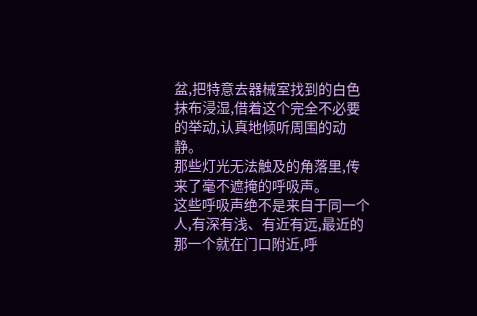盆,把特意去器械室找到的白色抹布浸湿,借着这个完全不必要的举动,认真地倾听周围的动静。
那些灯光无法触及的角落里,传来了毫不遮掩的呼吸声。
这些呼吸声绝不是来自于同一个人,有深有浅、有近有远,最近的那一个就在门口附近,呼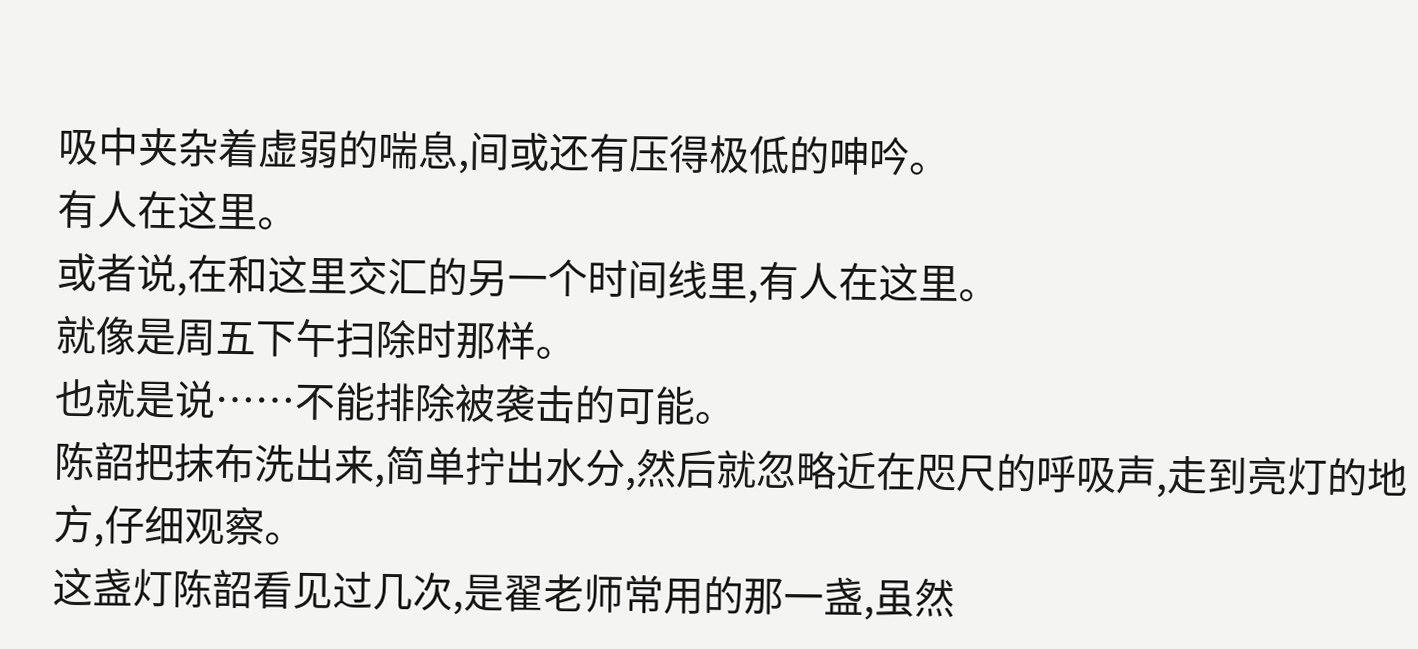吸中夹杂着虚弱的喘息,间或还有压得极低的呻吟。
有人在这里。
或者说,在和这里交汇的另一个时间线里,有人在这里。
就像是周五下午扫除时那样。
也就是说……不能排除被袭击的可能。
陈韶把抹布洗出来,简单拧出水分,然后就忽略近在咫尺的呼吸声,走到亮灯的地方,仔细观察。
这盏灯陈韶看见过几次,是翟老师常用的那一盏,虽然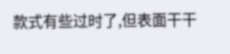款式有些过时了,但表面干干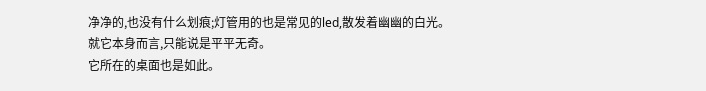净净的,也没有什么划痕;灯管用的也是常见的led,散发着幽幽的白光。
就它本身而言,只能说是平平无奇。
它所在的桌面也是如此。